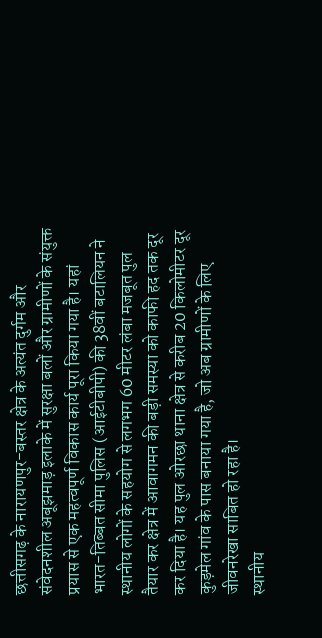छत्तीसगढ़ के नारायणपुर-बस्तर क्षेत्र के अत्यंत दुर्गम और संवेदनशील अबूझमाड़ इलाके में सुरक्षा बलों और ग्रामीणों के संयुक्त प्रयास से एक महत्वपूर्ण विकास कार्य पूरा किया गया है। यहां भारत-तिब्बत सीमा पुलिस (आईटीबीपी) की 38वीं बटालियन ने स्थानीय लोगों के सहयोग से लगभग 60 मीटर लंबा मजबूत पुल तैयार कर क्षेत्र में आवागमन की बड़ी समस्या को काफी हद तक दूर कर दिया है। यह पुल ओरछा थाना क्षेत्र से करीब 20 किलोमीटर दूर कुड़मेल गांव के पास बनाया गया है, जो अब ग्रामीणों के लिए जीवनरेखा साबित हो रहा है।
स्थानीय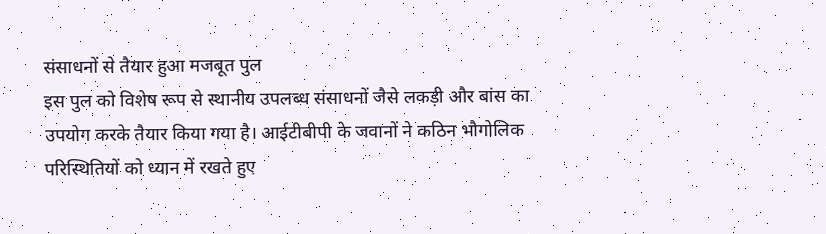संसाधनों से तैयार हुआ मजबूत पुल
इस पुल को विशेष रूप से स्थानीय उपलब्ध संसाधनों जैसे लकड़ी और बांस का उपयोग करके तैयार किया गया है। आईटीबीपी के जवानों ने कठिन भौगोलिक परिस्थितियों को ध्यान में रखते हुए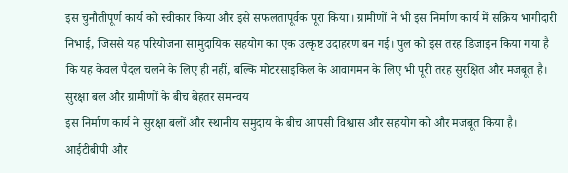इस चुनौतीपूर्ण कार्य को स्वीकार किया और इसे सफलतापूर्वक पूरा किया। ग्रामीणों ने भी इस निर्माण कार्य में सक्रिय भागीदारी निभाई, जिससे यह परियोजना सामुदायिक सहयोग का एक उत्कृष्ट उदाहरण बन गई। पुल को इस तरह डिजाइन किया गया है कि यह केवल पैदल चलने के लिए ही नहीं, बल्कि मोटरसाइकिल के आवागमन के लिए भी पूरी तरह सुरक्षित और मजबूत है।
सुरक्षा बल और ग्रामीणों के बीच बेहतर समन्वय
इस निर्माण कार्य ने सुरक्षा बलों और स्थानीय समुदाय के बीच आपसी विश्वास और सहयोग को और मजबूत किया है। आईटीबीपी और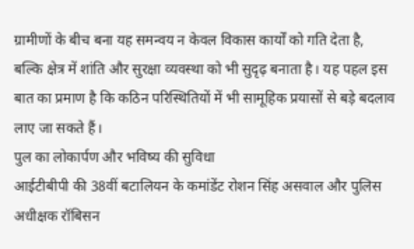ग्रामीणों के बीच बना यह समन्वय न केवल विकास कार्यों को गति देता है, बल्कि क्षेत्र में शांति और सुरक्षा व्यवस्था को भी सुदृढ़ बनाता है। यह पहल इस बात का प्रमाण है कि कठिन परिस्थितियों में भी सामूहिक प्रयासों से बड़े बदलाव लाए जा सकते हैं।
पुल का लोकार्पण और भविष्य की सुविधा
आईटीबीपी की 38वीं बटालियन के कमांडेंट रोशन सिंह असवाल और पुलिस अधीक्षक रॉबिसन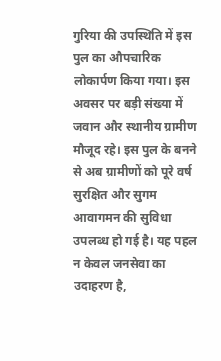गुरिया की उपस्थिति में इस पुल का औपचारिक लोकार्पण किया गया। इस अवसर पर बड़ी संख्या में जवान और स्थानीय ग्रामीण मौजूद रहे। इस पुल के बनने से अब ग्रामीणों को पूरे वर्ष सुरक्षित और सुगम आवागमन की सुविधा उपलब्ध हो गई है। यह पहल न केवल जनसेवा का उदाहरण है,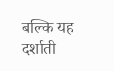बल्कि यह दर्शाती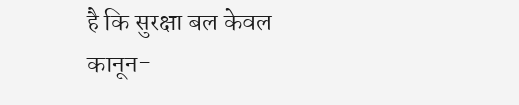है कि सुरक्षा बल केवल कानून-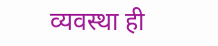व्यवस्था ही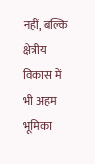नहीं, बल्कि क्षेत्रीय विकास में भी अहम भूमिका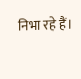निभा रहे हैं।